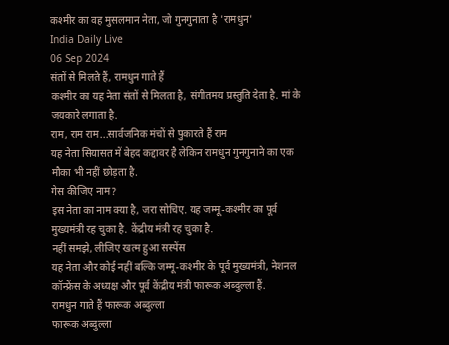कश्मीर का वह मुसलमान नेता, जो गुनगुनाता है 'रामधुन'
India Daily Live
06 Sep 2024
संतों से मिलते हैं, रामधुन गाते हैं
कश्मीर का यह नेता संतों से मिलता है, संगीतमय प्रस्तुति देता है. मां के जयकारे लगाता है.
राम, राम राम...सार्वजनिक मंचों से पुकारते हैं राम
यह नेता सियासत में बेहद कद्दावर है लेकिन रामधुन गुनगुनाने का एक मौका भी नहीं छोड़ता है.
गेस कीजिए नाम?
इस नेता का नाम क्या है, जरा सोचिए. यह जम्मू-कश्मीर का पूर्व मुख्यमंत्री रह चुका है. केंद्रीय मंत्री रह चुका है.
नहीं समझे, लीजिए खत्म हुआ सस्पेंस
यह नेता और कोई नहीं बल्कि जम्मू-कश्मीर के पूर्व मुख्यमंत्री, नेशनल कॉन्फ्रेंस के अध्यक्ष और पूर्व केंद्रीय मंत्री फारूक अब्दुल्ला हैं.
रामधुन गाते हैं फारूक अब्दुल्ला
फारूक अब्दुल्ला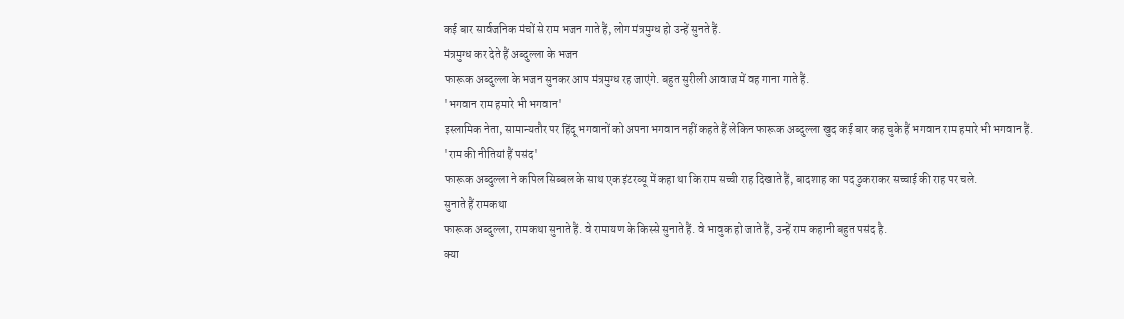कई बार सार्वजनिक मंचों से राम भजन गाते हैं, लोग मंत्रमुग्ध हो उन्हें सुनते हैं.
मंत्रमुग्ध कर देते हैं अब्दुल्ला के भजन
फारूक अब्दुल्ला के भजन सुनकर आप मंत्रमुग्ध रह जाएंगे. बहुत सुरीली आवाज में वह गाना गाते हैं.
'भगवान राम हमारे भी भगवान'
इस्लामिक नेता, सामान्यतौर पर हिंदू भगवानों को अपना भगवान नहीं कहते हैं लेकिन फारूक अब्दुल्ला खुद कई बार कह चुके हैं भगवान राम हमारे भी भगवान हैं.
'राम की नीतियां हैं पसंद'
फारूक अब्दुल्ला ने कपिल सिब्बल के साथ एक इंटरव्यू में कहा था कि राम सच्ची राह दिखाते हैं, बादशाह का पद ठुकराकर सच्चाई की राह पर चले.
सुनाते हैं रामकथा
फारूक अब्दुल्ला, रामकथा सुनाते हैं. वे रामायण के किस्से सुनाते हैं. वे भावुक हो जाते हैं, उन्हें राम कहानी बहुत पसंद है.
क्या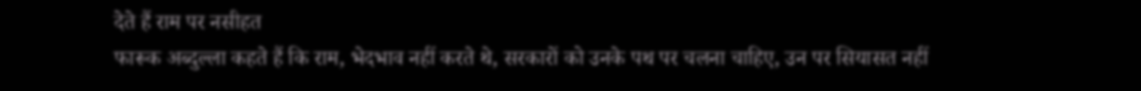देते हैं राम पर नसीहत
फारूक अब्दुल्ला कहते हैं कि राम, भेदभाव नहीं करते थे, सरकारों को उनके पथ पर चलना चाहिए, उन पर सियासत नहीं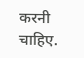करनी चाहिए.